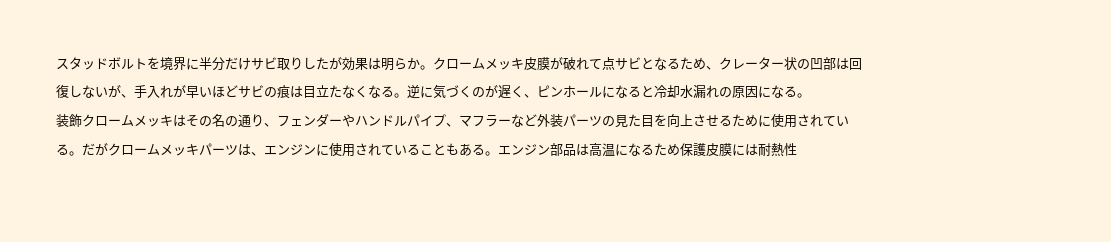スタッドボルトを境界に半分だけサビ取りしたが効果は明らか。クロームメッキ皮膜が破れて点サビとなるため、クレーター状の凹部は回復しないが、手入れが早いほどサビの痕は目立たなくなる。逆に気づくのが遅く、ピンホールになると冷却水漏れの原因になる。
装飾クロームメッキはその名の通り、フェンダーやハンドルパイプ、マフラーなど外装パーツの見た目を向上させるために使用されている。だがクロームメッキパーツは、エンジンに使用されていることもある。エンジン部品は高温になるため保護皮膜には耐熱性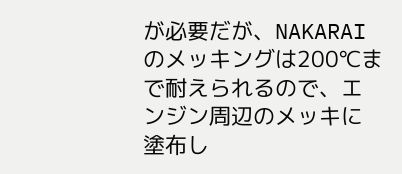が必要だが、NAKARAIのメッキングは200℃まで耐えられるので、エンジン周辺のメッキに塗布し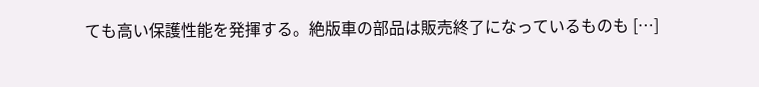ても高い保護性能を発揮する。絶版車の部品は販売終了になっているものも […]